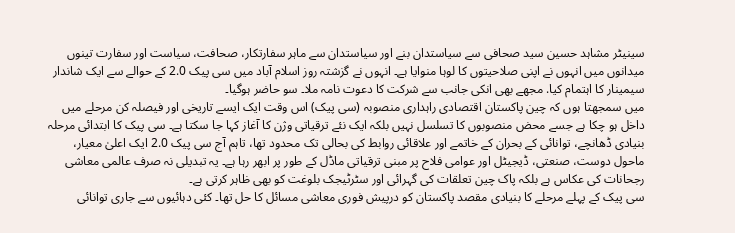سینیٹر مشاہد حسین سید صحافی سے سیاستدان بنے اور سیاستدان سے ماہر سفارتکار، صحافت، سیاست اور سفارت تینوں میدانوں میں انہوں نے اپنی صلاحیتوں کا لوہا منوایا ہے۔ انہوں نے گزشتہ روز اسلام آباد میں سی پیک 2.0 کے حوالے سے ایک شاندار سیمینار کا اہتمام کیا. مجھے بھی انکی جانب سے شرکت کا دعوت نامہ ملا۔ سو حاضر ہوگیا۔
میں سمجھتا ہوں کہ چین پاکستان اقتصادی راہداری منصوبہ (سی پیک) اس وقت ایک ایسے تاریخی اور فیصلہ کن مرحلے میں داخل ہو چکا ہے جسے محض منصوبوں کا تسلسل نہیں بلکہ ایک نئے ترقیاتی وژن کا آغاز کہا جا سکتا ہے۔ سی پیک کا ابتدائی مرحلہ بنیادی ڈھانچے، توانائی کے بحران کے خاتمے اور علاقائی روابط کی بحالی تک محدود تھا، تاہم آج سی پیک 2.0 ایک اعلیٰ معیار، ماحول دوست، صنعتی، ڈیجیٹل اور عوامی فلاح پر مبنی ترقیاتی ماڈل کے طور پر ابھر رہا ہے۔ یہ تبدیلی نہ صرف عالمی معاشی رجحانات کی عکاس ہے بلکہ پاک چین تعلقات کی گہرائی اور سٹرٹیجک بلوغت کو بھی ظاہر کرتی ہے۔
سی پیک کے پہلے مرحلے کا بنیادی مقصد پاکستان کو درپیش فوری معاشی مسائل کا حل تھا۔ کئی دہائیوں سے جاری توانائی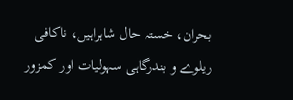بحران، خستہ حال شاہراہیں، ناکافی ریلوے و بندرگاہی سہولیات اور کمزور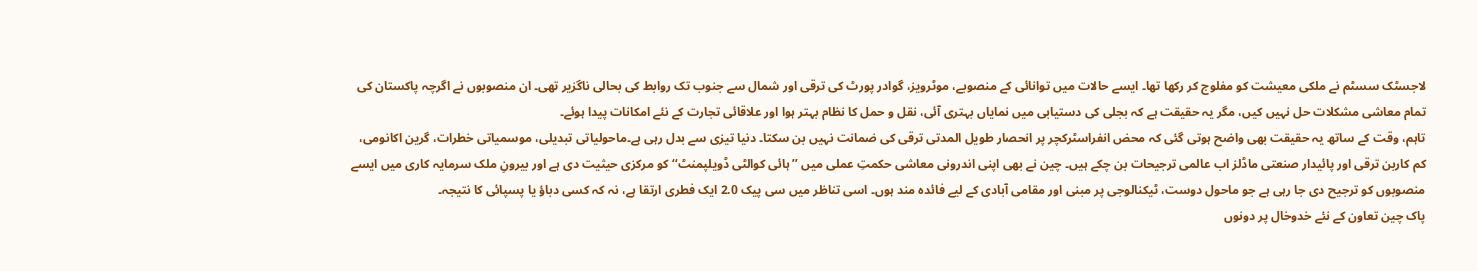لاجسٹک سسٹم نے ملکی معیشت کو مفلوج کر رکھا تھا۔ ایسے حالات میں توانائی کے منصوبے، موٹرویز، گوادر پورٹ کی ترقی اور شمال سے جنوب تک روابط کی بحالی ناگزیر تھی۔ ان منصوبوں نے اگرچہ پاکستان کی تمام معاشی مشکلات حل نہیں کیں، مگر یہ حقیقت ہے کہ بجلی کی دستیابی میں نمایاں بہتری آئی، نقل و حمل کا نظام بہتر ہوا اور علاقائی تجارت کے نئے امکانات پیدا ہوئے۔
تاہم، وقت کے ساتھ یہ حقیقت بھی واضح ہوتی گئی کہ محض انفراسٹرکچر پر انحصار طویل المدتی ترقی کی ضمانت نہیں بن سکتا۔ دنیا تیزی سے بدل رہی ہے۔ماحولیاتی تبدیلی، موسمیاتی خطرات، گرین اکانومی، کم کاربن ترقی اور پائیدار صنعتی ماڈلز اب عالمی ترجیحات بن چکے ہیں۔ چین نے بھی اپنی اندرونی معاشی حکمتِ عملی میں ’’ہائی کوالٹی ڈویلپمنٹ‘‘ کو مرکزی حیثیت دی ہے اور بیرونِ ملک سرمایہ کاری میں ایسے منصوبوں کو ترجیح دی جا رہی ہے جو ماحول دوست، ٹیکنالوجی پر مبنی اور مقامی آبادی کے لیے فائدہ مند ہوں۔ اسی تناظر میں سی پیک 2.0 ایک فطری ارتقا ہے، نہ کہ کسی دباؤ یا پسپائی کا نتیجہ۔
پاک چین تعاون کے نئے خدوخال پر دونوں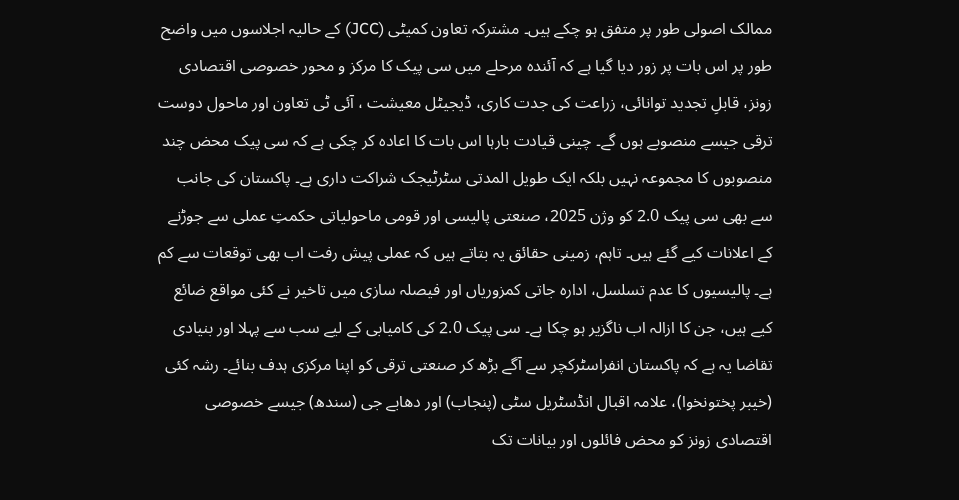ممالک اصولی طور پر متفق ہو چکے ہیں۔ مشترکہ تعاون کمیٹی (JCC) کے حالیہ اجلاسوں میں واضح طور پر اس بات پر زور دیا گیا ہے کہ آئندہ مرحلے میں سی پیک کا مرکز و محور خصوصی اقتصادی زونز، قابلِ تجدید توانائی، زراعت کی جدت کاری، ڈیجیٹل معیشت ، آئی ٹی تعاون اور ماحول دوست ترقی جیسے منصوبے ہوں گے۔ چینی قیادت بارہا اس بات کا اعادہ کر چکی ہے کہ سی پیک محض چند منصوبوں کا مجموعہ نہیں بلکہ ایک طویل المدتی سٹرٹیجک شراکت داری ہے۔ پاکستان کی جانب سے بھی سی پیک 2.0 کو وژن 2025، صنعتی پالیسی اور قومی ماحولیاتی حکمتِ عملی سے جوڑنے کے اعلانات کیے گئے ہیں۔ تاہم، زمینی حقائق یہ بتاتے ہیں کہ عملی پیش رفت اب بھی توقعات سے کم ہے۔ پالیسیوں کا عدم تسلسل، ادارہ جاتی کمزوریاں اور فیصلہ سازی میں تاخیر نے کئی مواقع ضائع کیے ہیں، جن کا ازالہ اب ناگزیر ہو چکا ہے۔ سی پیک 2.0 کی کامیابی کے لیے سب سے پہلا اور بنیادی تقاضا یہ ہے کہ پاکستان انفراسٹرکچر سے آگے بڑھ کر صنعتی ترقی کو اپنا مرکزی ہدف بنائے۔ رشہ کئی (خیبر پختونخوا)، علامہ اقبال انڈسٹریل سٹی (پنجاب) اور دھابے جی (سندھ) جیسے خصوصی اقتصادی زونز کو محض فائلوں اور بیانات تک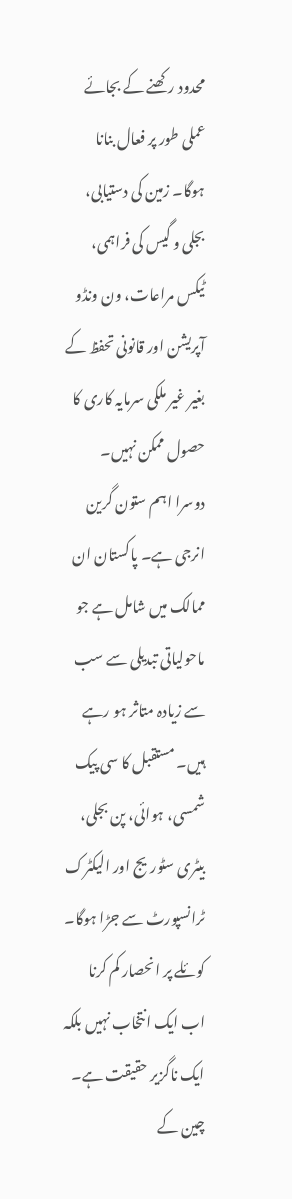محدود رکھنے کے بجائے عملی طور پر فعال بنانا ہوگا۔ زمین کی دستیابی، بجلی و گیس کی فراہمی، ٹیکس مراعات، ون ونڈو آپریشن اور قانونی تحفظ کے بغیر غیر ملکی سرمایہ کاری کا حصول ممکن نہیں۔
دوسرا اہم ستون گرین انرجی ہے۔ پاکستان ان ممالک میں شامل ہے جو ماحولیاتی تبدیلی سے سب سے زیادہ متاثر ہو رہے ہیں۔ مستقبل کا سی پیک شمسی، ہوائی، پن بجلی، بیٹری سٹوریج اور الیکٹرک ٹرانسپورٹ سے جڑا ہوگا۔ کوئلے پر انحصار کم کرنا اب ایک انتخاب نہیں بلکہ ایک ناگزیر حقیقت ہے۔ چین کے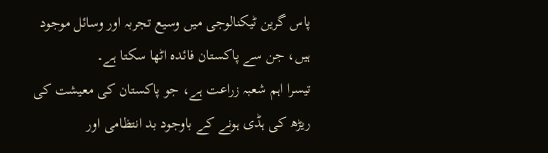پاس گرین ٹیکنالوجی میں وسیع تجربہ اور وسائل موجود ہیں، جن سے پاکستان فائدہ اٹھا سکتا ہے۔
تیسرا اہم شعبہ زراعت ہے، جو پاکستان کی معیشت کی ریڑھ کی ہڈی ہونے کے باوجود بد انتظامی اور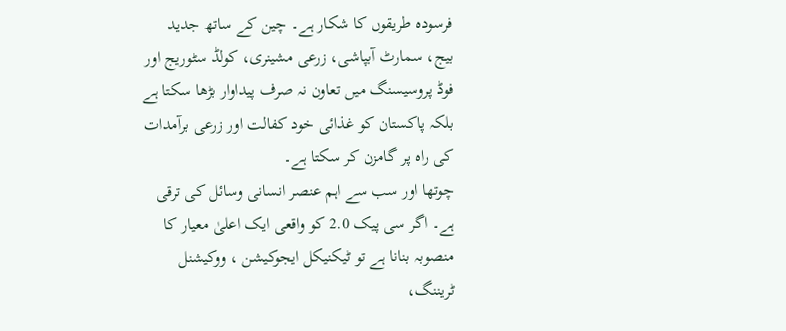فرسودہ طریقوں کا شکار ہے۔ چین کے ساتھ جدید بیج، سمارٹ آبپاشی، زرعی مشینری، کولڈ سٹوریج اور فوڈ پروسیسنگ میں تعاون نہ صرف پیداوار بڑھا سکتا ہے بلکہ پاکستان کو غذائی خود کفالت اور زرعی برآمدات کی راہ پر گامزن کر سکتا ہے۔
چوتھا اور سب سے اہم عنصر انسانی وسائل کی ترقی ہے۔ اگر سی پیک 2.0 کو واقعی ایک اعلیٰ معیار کا منصوبہ بنانا ہے تو ٹیکنیکل ایجوکیشن ، ووکیشنل ٹریننگ،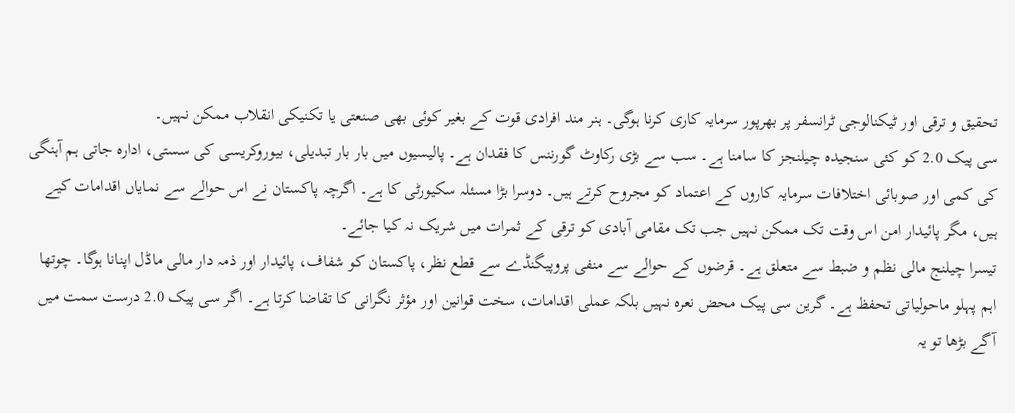تحقیق و ترقی اور ٹیکنالوجی ٹرانسفر پر بھرپور سرمایہ کاری کرنا ہوگی۔ ہنر مند افرادی قوت کے بغیر کوئی بھی صنعتی یا تکنیکی انقلاب ممکن نہیں۔
سی پیک 2.0 کو کئی سنجیدہ چیلنجز کا سامنا ہے۔ سب سے بڑی رکاوٹ گورننس کا فقدان ہے۔ پالیسیوں میں بار بار تبدیلی، بیوروکریسی کی سستی، ادارہ جاتی ہم آہنگی کی کمی اور صوبائی اختلافات سرمایہ کاروں کے اعتماد کو مجروح کرتے ہیں۔ دوسرا بڑا مسئلہ سکیورٹی کا ہے۔ اگرچہ پاکستان نے اس حوالے سے نمایاں اقدامات کیے ہیں، مگر پائیدار امن اس وقت تک ممکن نہیں جب تک مقامی آبادی کو ترقی کے ثمرات میں شریک نہ کیا جائے۔
تیسرا چیلنج مالی نظم و ضبط سے متعلق ہے۔ قرضوں کے حوالے سے منفی پروپیگنڈے سے قطع نظر، پاکستان کو شفاف، پائیدار اور ذمہ دار مالی ماڈل اپنانا ہوگا۔ چوتھا اہم پہلو ماحولیاتی تحفظ ہے۔ گرین سی پیک محض نعرہ نہیں بلکہ عملی اقدامات، سخت قوانین اور مؤثر نگرانی کا تقاضا کرتا ہے۔ اگر سی پیک 2.0 درست سمت میں آگے بڑھا تو یہ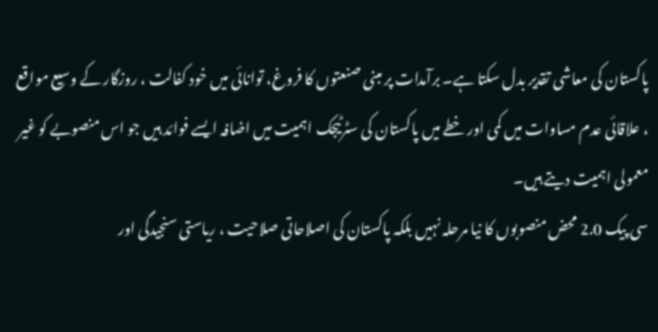پاکستان کی معاشی تقدیر بدل سکتا ہے۔ برآمدات پر مبنی صنعتوں کا فروغ، توانائی میں خود کفالت ، روزگار کے وسیع مواقع ، علاقائی عدم مساوات میں کمی اور خطے میں پاکستان کی سٹرٹیجک اہمیت میں اضافہ ایسے فوائد ہیں جو اس منصوبے کو غیر معمولی اہمیت دیتے ہیں۔
سی پیک 2.0 محض منصوبوں کا نیا مرحلہ نہیں بلکہ پاکستان کی اصلاحاتی صلاحیت ، ریاستی سنجیدگی اور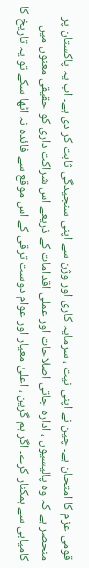قومی عزم کا امتحان ہے۔ چین نے اپنی نیت ، سرمایہ کاری اور وژن سے اپنی سنجیدگی ثابت کر دی ہے۔ اب یہ پاکستان پر منحصر ہے کہ وہ پالیسیوں ، ادارہ جاتی اصلاحات اور عملی اقدامات کے ذریعے اس شراکت داری کو حقیقی معنوں میں کامیابی سے ہمکنار کرے۔ اگر ہم گرین ، اعلیٰ معیار اور عوام دوست ترقی کے اس موقع سے فائدہ نہ اٹھا سکے تو یہ تاریخ کا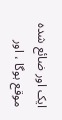ایک اور ضائع شدہ موقع ہوگا ، اور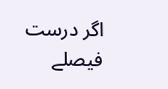اگر درست فیصلے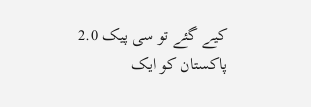کیے گئے تو سی پیک 2.0 پاکستان کو ایک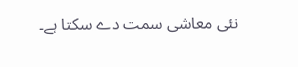نئی معاشی سمت دے سکتا ہے۔